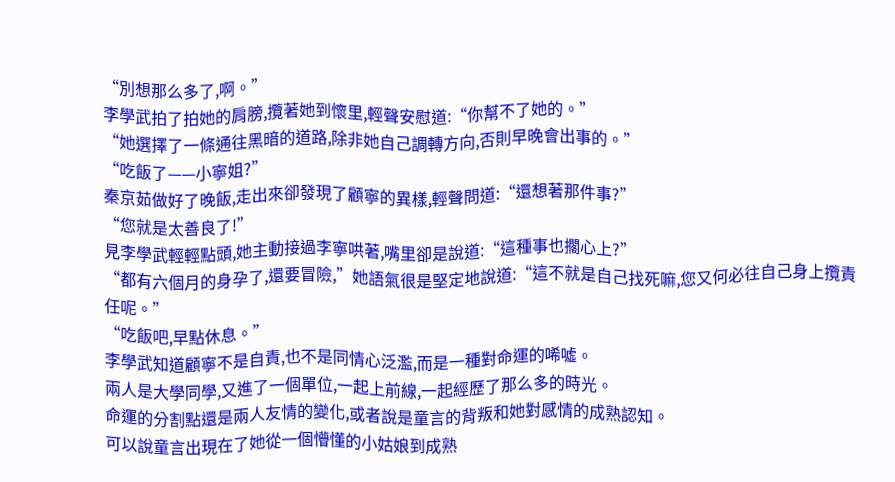“別想那么多了,啊。”
李學武拍了拍她的肩膀,攬著她到懷里,輕聲安慰道:“你幫不了她的。”
“她選擇了一條通往黑暗的道路,除非她自己調轉方向,否則早晚會出事的。”
“吃飯了——小寧姐?”
秦京茹做好了晚飯,走出來卻發現了顧寧的異樣,輕聲問道:“還想著那件事?”
“您就是太善良了!”
見李學武輕輕點頭,她主動接過李寧哄著,嘴里卻是說道:“這種事也擱心上?”
“都有六個月的身孕了,還要冒險,”她語氣很是堅定地說道:“這不就是自己找死嘛,您又何必往自己身上攬責任呢。”
“吃飯吧,早點休息。”
李學武知道顧寧不是自責,也不是同情心泛濫,而是一種對命運的唏噓。
兩人是大學同學,又進了一個單位,一起上前線,一起經歷了那么多的時光。
命運的分割點還是兩人友情的變化,或者說是童言的背叛和她對感情的成熟認知。
可以說童言出現在了她從一個懵懂的小姑娘到成熟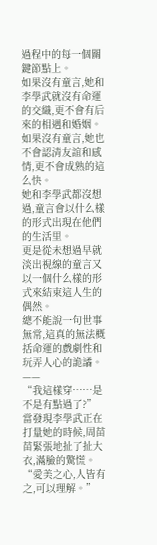過程中的每一個關鍵節點上。
如果沒有童言,她和李學武就沒有命運的交織,更不會有后來的相遇和婚姻。
如果沒有童言,她也不會認清友誼和感情,更不會成熟的這么快。
她和李學武都沒想過,童言會以什么樣的形式出現在他們的生活里。
更是從未想過早就淡出視線的童言又以一個什么樣的形式來結束這人生的偶然。
總不能說一句世事無常,這真的無法概括命運的戲劇性和玩弄人心的詭譎。
——
“我這樣穿……是不是有點過了?”
當發現李學武正在打量她的時候,周苗苗緊張地扯了扯大衣,滿臉的驚慌。
“愛美之心,人皆有之,可以理解。”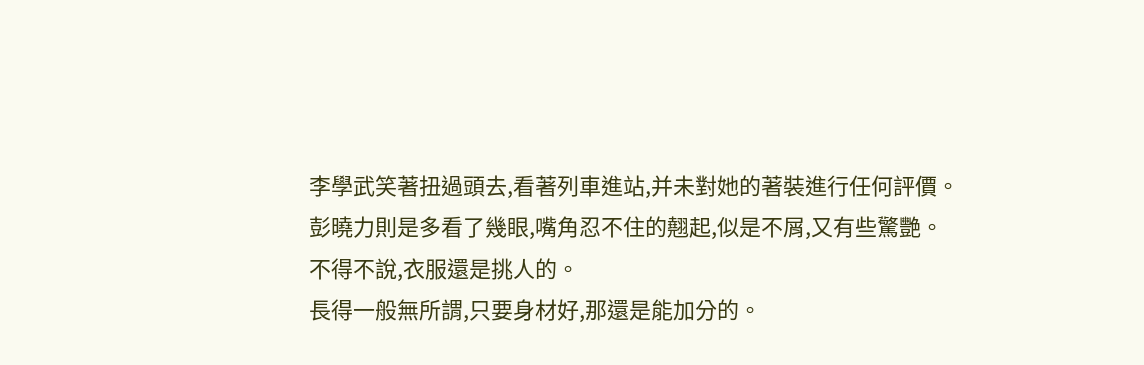李學武笑著扭過頭去,看著列車進站,并未對她的著裝進行任何評價。
彭曉力則是多看了幾眼,嘴角忍不住的翹起,似是不屑,又有些驚艷。
不得不說,衣服還是挑人的。
長得一般無所謂,只要身材好,那還是能加分的。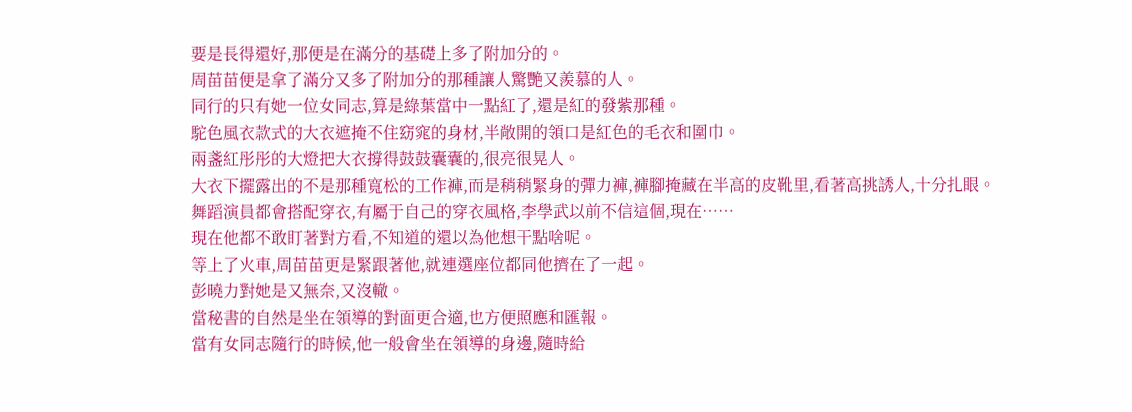要是長得還好,那便是在滿分的基礎上多了附加分的。
周苗苗便是拿了滿分又多了附加分的那種讓人驚艷又羨慕的人。
同行的只有她一位女同志,算是綠葉當中一點紅了,還是紅的發紫那種。
駝色風衣款式的大衣遮掩不住窈窕的身材,半敞開的領口是紅色的毛衣和圍巾。
兩盞紅彤彤的大燈把大衣撐得鼓鼓囊囊的,很亮很晃人。
大衣下擺露出的不是那種寬松的工作褲,而是稍稍緊身的彈力褲,褲腳掩藏在半高的皮靴里,看著高挑誘人,十分扎眼。
舞蹈演員都會搭配穿衣,有屬于自己的穿衣風格,李學武以前不信這個,現在……
現在他都不敢盯著對方看,不知道的還以為他想干點啥呢。
等上了火車,周苗苗更是緊跟著他,就連選座位都同他擠在了一起。
彭曉力對她是又無奈,又沒轍。
當秘書的自然是坐在領導的對面更合適,也方便照應和匯報。
當有女同志隨行的時候,他一般會坐在領導的身邊,隨時給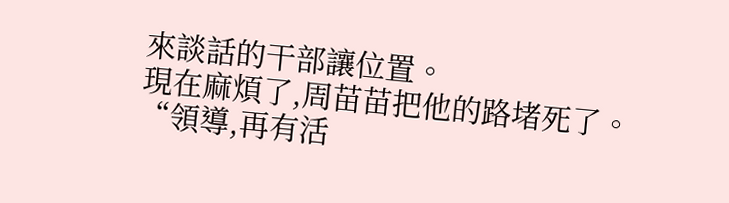來談話的干部讓位置。
現在麻煩了,周苗苗把他的路堵死了。
“領導,再有活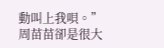動叫上我唄。”
周苗苗卻是很大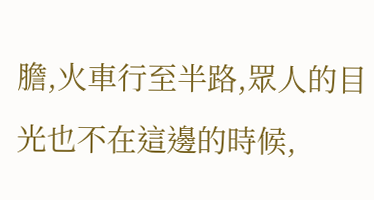膽,火車行至半路,眾人的目光也不在這邊的時候,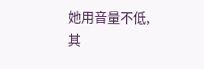她用音量不低,其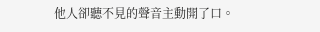他人卻聽不見的聲音主動開了口。